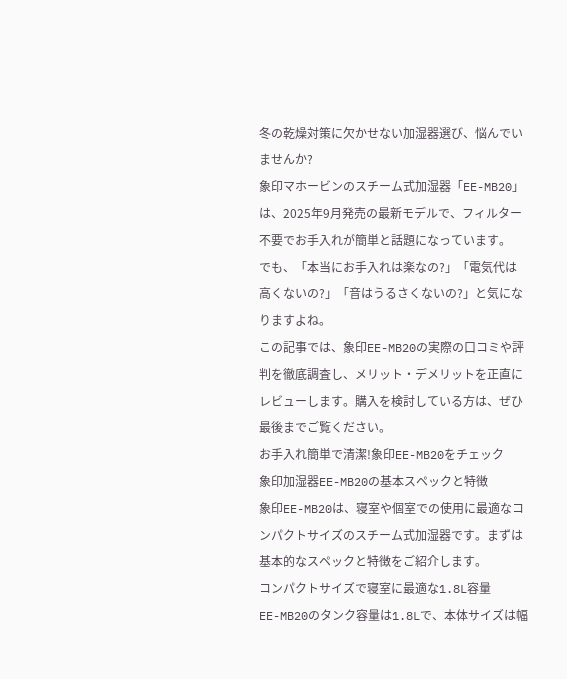冬の乾燥対策に欠かせない加湿器選び、悩んでいませんか?
象印マホービンのスチーム式加湿器「EE-MB20」は、2025年9月発売の最新モデルで、フィルター不要でお手入れが簡単と話題になっています。
でも、「本当にお手入れは楽なの?」「電気代は高くないの?」「音はうるさくないの?」と気になりますよね。
この記事では、象印EE-MB20の実際の口コミや評判を徹底調査し、メリット・デメリットを正直にレビューします。購入を検討している方は、ぜひ最後までご覧ください。
お手入れ簡単で清潔!象印EE-MB20をチェック
象印加湿器EE-MB20の基本スペックと特徴
象印EE-MB20は、寝室や個室での使用に最適なコンパクトサイズのスチーム式加湿器です。まずは基本的なスペックと特徴をご紹介します。
コンパクトサイズで寝室に最適な1.8L容量
EE-MB20のタンク容量は1.8Lで、本体サイズは幅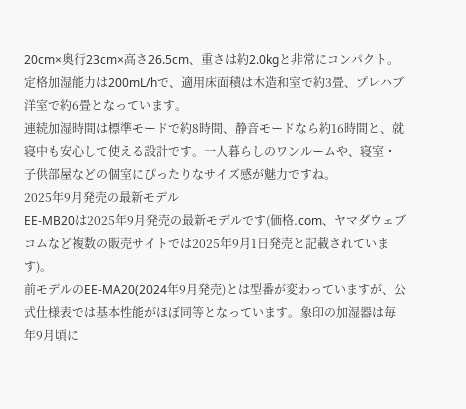20cm×奥行23cm×高さ26.5cm、重さは約2.0kgと非常にコンパクト。定格加湿能力は200mL/hで、適用床面積は木造和室で約3畳、プレハブ洋室で約6畳となっています。
連続加湿時間は標準モードで約8時間、静音モードなら約16時間と、就寝中も安心して使える設計です。一人暮らしのワンルームや、寝室・子供部屋などの個室にぴったりなサイズ感が魅力ですね。
2025年9月発売の最新モデル
EE-MB20は2025年9月発売の最新モデルです(価格.com、ヤマダウェブコムなど複数の販売サイトでは2025年9月1日発売と記載されています)。
前モデルのEE-MA20(2024年9月発売)とは型番が変わっていますが、公式仕様表では基本性能がほぼ同等となっています。象印の加湿器は毎年9月頃に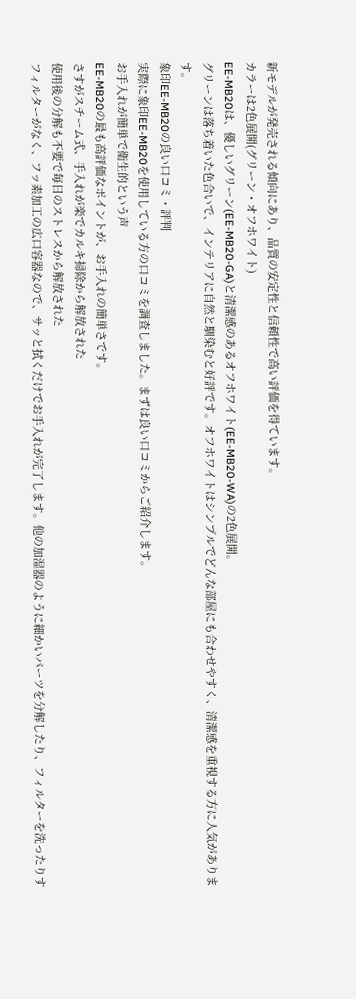新モデルが発売される傾向にあり、品質の安定性と信頼性で高い評価を得ています。
カラーは2色展開(グリーン・オフホワイト)
EE-MB20は、優しいグリーン(EE-MB20-GA)と清潔感のあるオフホワイト(EE-MB20-WA)の2色展開。
グリーンは落ち着いた色合いで、インテリアに自然と馴染むと好評です。オフホワイトはシンプルでどんな部屋にも合わせやすく、清潔感を重視する方に人気があります。
象印EE-MB20の良い口コミ・評判
実際に象印EE-MB20を使用している方の口コミを調査しました。まずは良い口コミからご紹介します。
お手入れが簡単で衛生的という声
EE-MB20の最も高評価なポイントが、お手入れの簡単さです。
さすがスチーム式、手入れが楽でカルキ掃除から解放された
使用後の分解も不要で毎日のストレスから解放された
フィルターがなく、フッ素加工の広口容器なので、サッと拭くだけでお手入れが完了します。他の加湿器のように細かいパーツを分解したり、フィルターを洗ったりす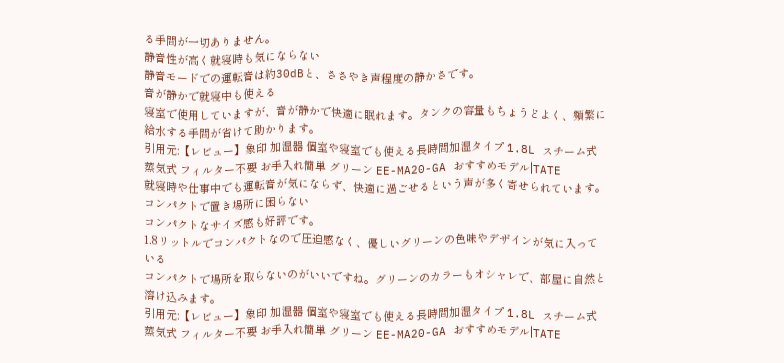る手間が一切ありません。
静音性が高く就寝時も気にならない
静音モードでの運転音は約30dBと、ささやき声程度の静かさです。
音が静かで就寝中も使える
寝室で使用していますが、音が静かで快適に眠れます。タンクの容量もちょうどよく、頻繁に給水する手間が省けて助かります。
引用元:【レビュー】象印 加湿器 個室や寝室でも使える長時間加湿タイプ 1.8L スチーム式 蒸気式 フィルター不要 お手入れ簡単 グリーン EE-MA20-GA おすすめモデル|TATE
就寝時や仕事中でも運転音が気にならず、快適に過ごせるという声が多く寄せられています。
コンパクトで置き場所に困らない
コンパクトなサイズ感も好評です。
1.8リットルでコンパクトなので圧迫感なく、優しいグリーンの色味やデザインが気に入っている
コンパクトで場所を取らないのがいいですね。グリーンのカラーもオシャレで、部屋に自然と溶け込みます。
引用元:【レビュー】象印 加湿器 個室や寝室でも使える長時間加湿タイプ 1.8L スチーム式 蒸気式 フィルター不要 お手入れ簡単 グリーン EE-MA20-GA おすすめモデル|TATE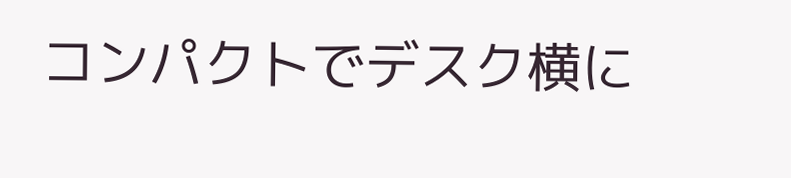コンパクトでデスク横に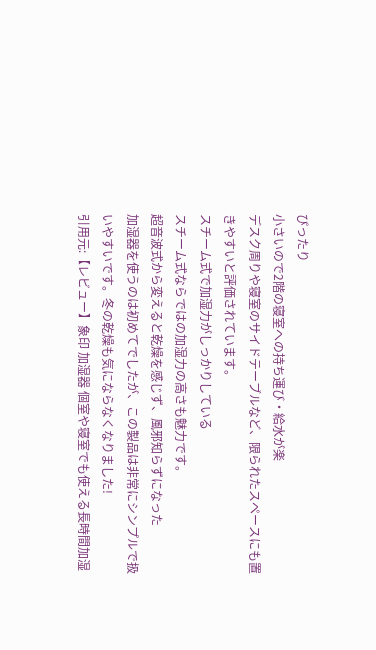ぴったり
小さいので2階の寝室への持ち運び・給水が楽
デスク周りや寝室のサイドテーブルなど、限られたスペースにも置きやすいと評価されています。
スチーム式で加湿力がしっかりしている
スチーム式ならではの加湿力の高さも魅力です。
超音波式から変えると乾燥を感じず、風邪知らずになった
加湿器を使うのは初めてでしたが、この製品は非常にシンプルで扱いやすいです。冬の乾燥も気にならなくなりました!
引用元:【レビュー】象印 加湿器 個室や寝室でも使える長時間加湿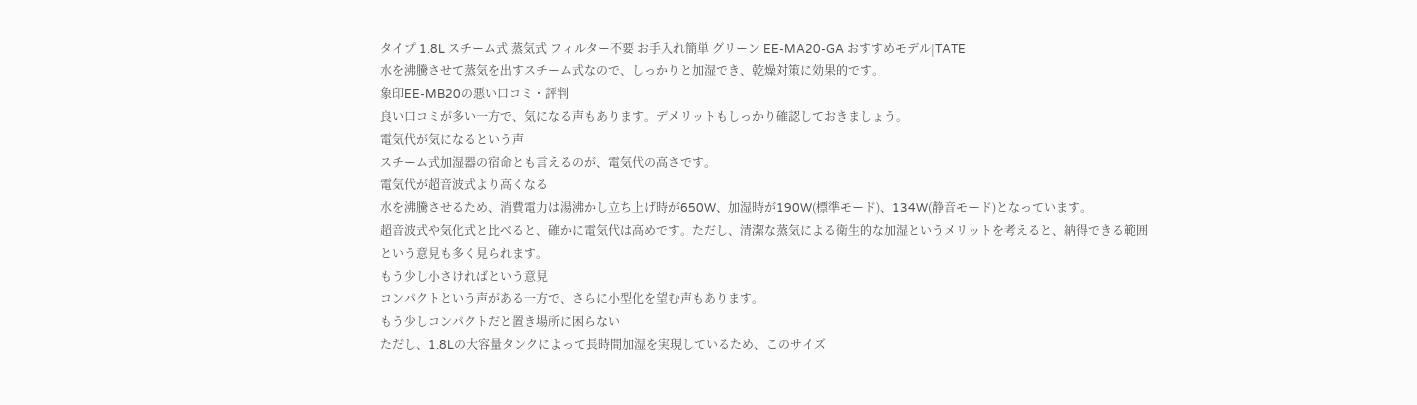タイプ 1.8L スチーム式 蒸気式 フィルター不要 お手入れ簡単 グリーン EE-MA20-GA おすすめモデル|TATE
水を沸騰させて蒸気を出すスチーム式なので、しっかりと加湿でき、乾燥対策に効果的です。
象印EE-MB20の悪い口コミ・評判
良い口コミが多い一方で、気になる声もあります。デメリットもしっかり確認しておきましょう。
電気代が気になるという声
スチーム式加湿器の宿命とも言えるのが、電気代の高さです。
電気代が超音波式より高くなる
水を沸騰させるため、消費電力は湯沸かし立ち上げ時が650W、加湿時が190W(標準モード)、134W(静音モード)となっています。
超音波式や気化式と比べると、確かに電気代は高めです。ただし、清潔な蒸気による衛生的な加湿というメリットを考えると、納得できる範囲という意見も多く見られます。
もう少し小さければという意見
コンパクトという声がある一方で、さらに小型化を望む声もあります。
もう少しコンパクトだと置き場所に困らない
ただし、1.8Lの大容量タンクによって長時間加湿を実現しているため、このサイズ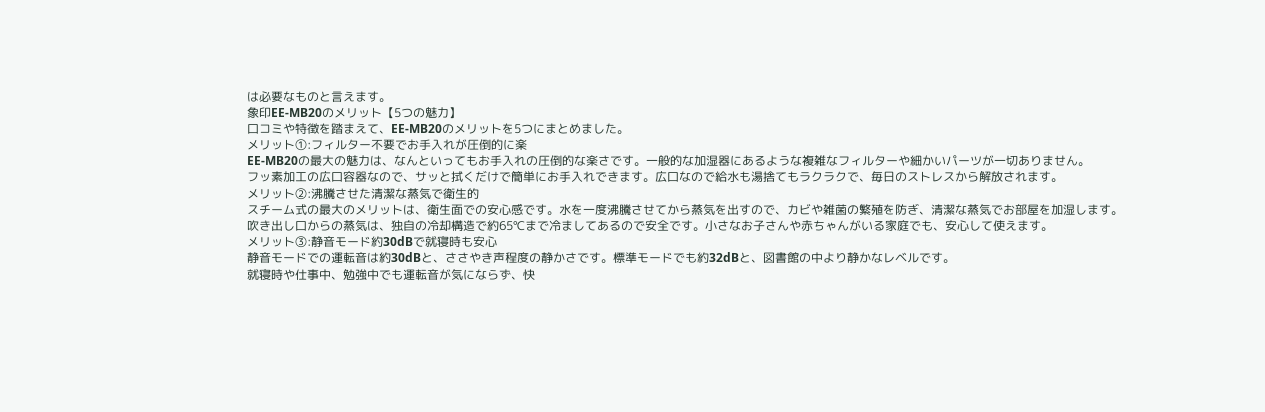は必要なものと言えます。
象印EE-MB20のメリット【5つの魅力】
口コミや特徴を踏まえて、EE-MB20のメリットを5つにまとめました。
メリット①:フィルター不要でお手入れが圧倒的に楽
EE-MB20の最大の魅力は、なんといってもお手入れの圧倒的な楽さです。一般的な加湿器にあるような複雑なフィルターや細かいパーツが一切ありません。
フッ素加工の広口容器なので、サッと拭くだけで簡単にお手入れできます。広口なので給水も湯捨てもラクラクで、毎日のストレスから解放されます。
メリット②:沸騰させた清潔な蒸気で衛生的
スチーム式の最大のメリットは、衛生面での安心感です。水を一度沸騰させてから蒸気を出すので、カビや雑菌の繁殖を防ぎ、清潔な蒸気でお部屋を加湿します。
吹き出し口からの蒸気は、独自の冷却構造で約65℃まで冷ましてあるので安全です。小さなお子さんや赤ちゃんがいる家庭でも、安心して使えます。
メリット③:静音モード約30dBで就寝時も安心
静音モードでの運転音は約30dBと、ささやき声程度の静かさです。標準モードでも約32dBと、図書館の中より静かなレベルです。
就寝時や仕事中、勉強中でも運転音が気にならず、快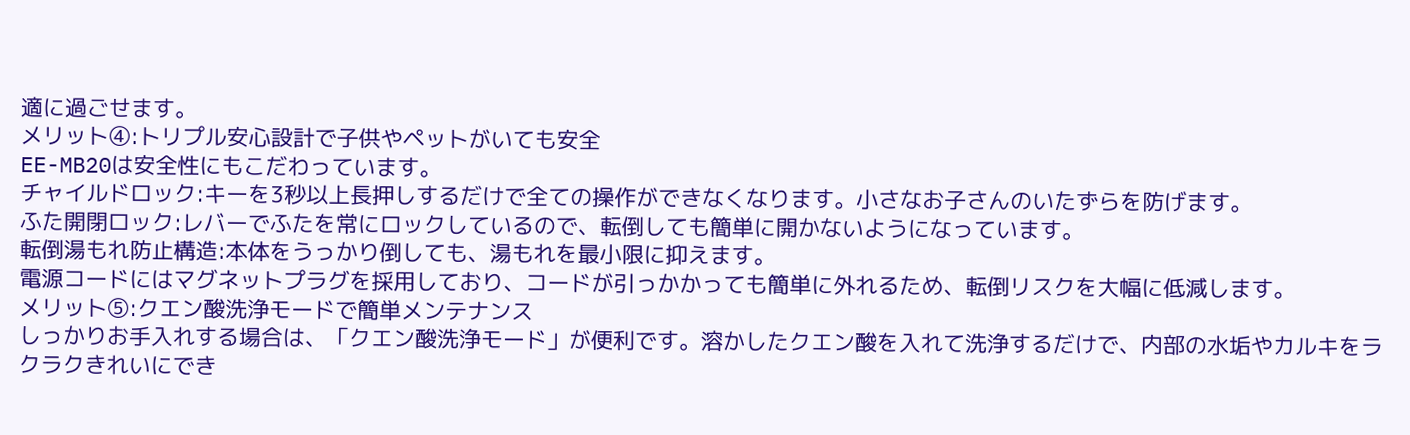適に過ごせます。
メリット④:トリプル安心設計で子供やペットがいても安全
EE-MB20は安全性にもこだわっています。
チャイルドロック:キーを3秒以上長押しするだけで全ての操作ができなくなります。小さなお子さんのいたずらを防げます。
ふた開閉ロック:レバーでふたを常にロックしているので、転倒しても簡単に開かないようになっています。
転倒湯もれ防止構造:本体をうっかり倒しても、湯もれを最小限に抑えます。
電源コードにはマグネットプラグを採用しており、コードが引っかかっても簡単に外れるため、転倒リスクを大幅に低減します。
メリット⑤:クエン酸洗浄モードで簡単メンテナンス
しっかりお手入れする場合は、「クエン酸洗浄モード」が便利です。溶かしたクエン酸を入れて洗浄するだけで、内部の水垢やカルキをラクラクきれいにでき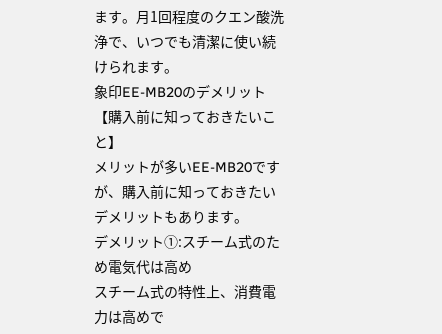ます。月1回程度のクエン酸洗浄で、いつでも清潔に使い続けられます。
象印EE-MB20のデメリット【購入前に知っておきたいこと】
メリットが多いEE-MB20ですが、購入前に知っておきたいデメリットもあります。
デメリット①:スチーム式のため電気代は高め
スチーム式の特性上、消費電力は高めで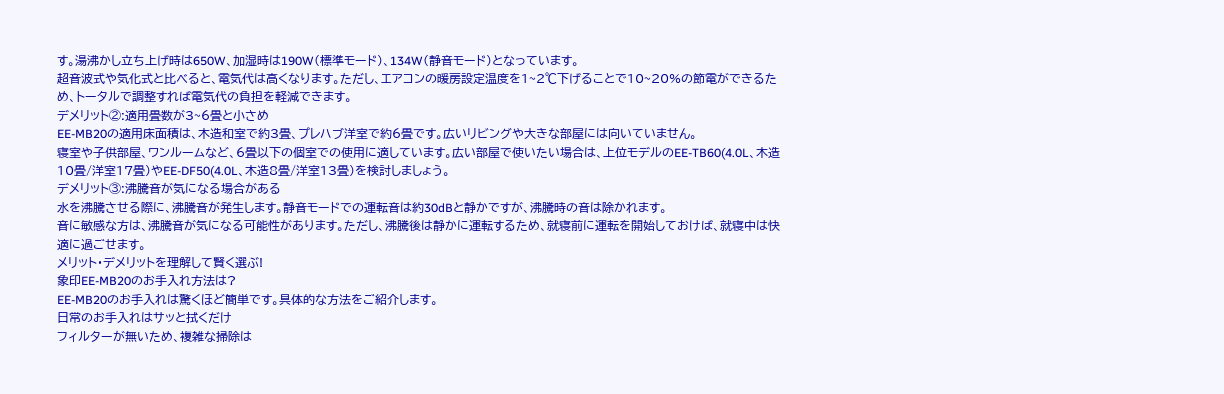す。湯沸かし立ち上げ時は650W、加湿時は190W(標準モード)、134W(静音モード)となっています。
超音波式や気化式と比べると、電気代は高くなります。ただし、エアコンの暖房設定温度を1~2℃下げることで10~20%の節電ができるため、トータルで調整すれば電気代の負担を軽減できます。
デメリット②:適用畳数が3~6畳と小さめ
EE-MB20の適用床面積は、木造和室で約3畳、プレハブ洋室で約6畳です。広いリビングや大きな部屋には向いていません。
寝室や子供部屋、ワンルームなど、6畳以下の個室での使用に適しています。広い部屋で使いたい場合は、上位モデルのEE-TB60(4.0L、木造10畳/洋室17畳)やEE-DF50(4.0L、木造8畳/洋室13畳)を検討しましょう。
デメリット③:沸騰音が気になる場合がある
水を沸騰させる際に、沸騰音が発生します。静音モードでの運転音は約30dBと静かですが、沸騰時の音は除かれます。
音に敏感な方は、沸騰音が気になる可能性があります。ただし、沸騰後は静かに運転するため、就寝前に運転を開始しておけば、就寝中は快適に過ごせます。
メリット・デメリットを理解して賢く選ぶ!
象印EE-MB20のお手入れ方法は?
EE-MB20のお手入れは驚くほど簡単です。具体的な方法をご紹介します。
日常のお手入れはサッと拭くだけ
フィルターが無いため、複雑な掃除は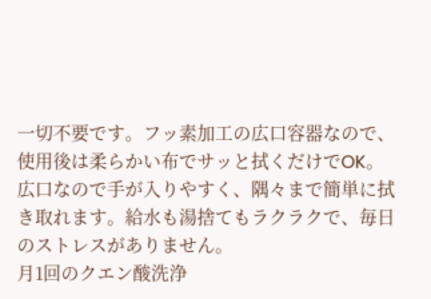一切不要です。フッ素加工の広口容器なので、使用後は柔らかい布でサッと拭くだけでOK。
広口なので手が入りやすく、隅々まで簡単に拭き取れます。給水も湯捨てもラクラクで、毎日のストレスがありません。
月1回のクエン酸洗浄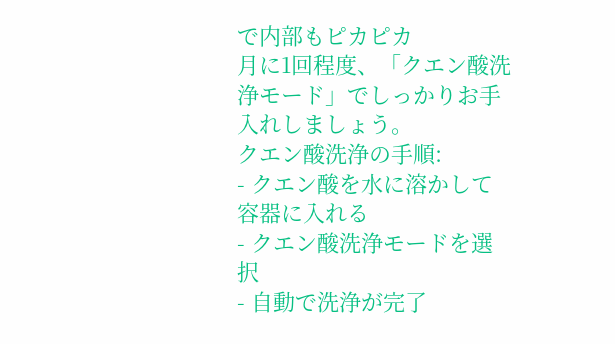で内部もピカピカ
月に1回程度、「クエン酸洗浄モード」でしっかりお手入れしましょう。
クエン酸洗浄の手順:
- クエン酸を水に溶かして容器に入れる
- クエン酸洗浄モードを選択
- 自動で洗浄が完了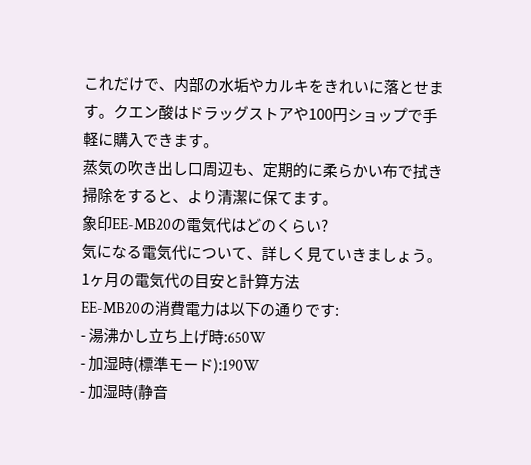これだけで、内部の水垢やカルキをきれいに落とせます。クエン酸はドラッグストアや100円ショップで手軽に購入できます。
蒸気の吹き出し口周辺も、定期的に柔らかい布で拭き掃除をすると、より清潔に保てます。
象印EE-MB20の電気代はどのくらい?
気になる電気代について、詳しく見ていきましょう。
1ヶ月の電気代の目安と計算方法
EE-MB20の消費電力は以下の通りです:
- 湯沸かし立ち上げ時:650W
- 加湿時(標準モード):190W
- 加湿時(静音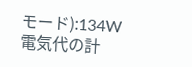モード):134W
電気代の計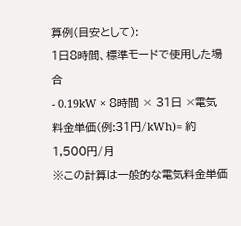算例(目安として):
1日8時間、標準モードで使用した場合
- 0.19kW × 8時間 × 31日 ×電気料金単価(例:31円/kWh)= 約1,500円/月
※この計算は一般的な電気料金単価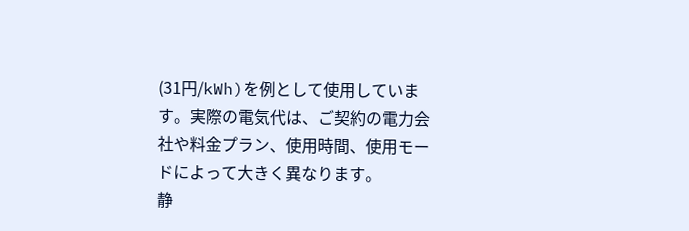(31円/kWh)を例として使用しています。実際の電気代は、ご契約の電力会社や料金プラン、使用時間、使用モードによって大きく異なります。
静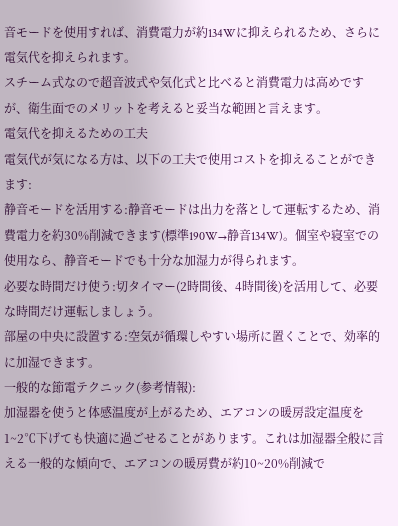音モードを使用すれば、消費電力が約134Wに抑えられるため、さらに電気代を抑えられます。
スチーム式なので超音波式や気化式と比べると消費電力は高めですが、衛生面でのメリットを考えると妥当な範囲と言えます。
電気代を抑えるための工夫
電気代が気になる方は、以下の工夫で使用コストを抑えることができます:
静音モードを活用する:静音モードは出力を落として運転するため、消費電力を約30%削減できます(標準190W→静音134W)。個室や寝室での使用なら、静音モードでも十分な加湿力が得られます。
必要な時間だけ使う:切タイマー(2時間後、4時間後)を活用して、必要な時間だけ運転しましょう。
部屋の中央に設置する:空気が循環しやすい場所に置くことで、効率的に加湿できます。
一般的な節電テクニック(参考情報):
加湿器を使うと体感温度が上がるため、エアコンの暖房設定温度を1~2℃下げても快適に過ごせることがあります。これは加湿器全般に言える一般的な傾向で、エアコンの暖房費が約10~20%削減で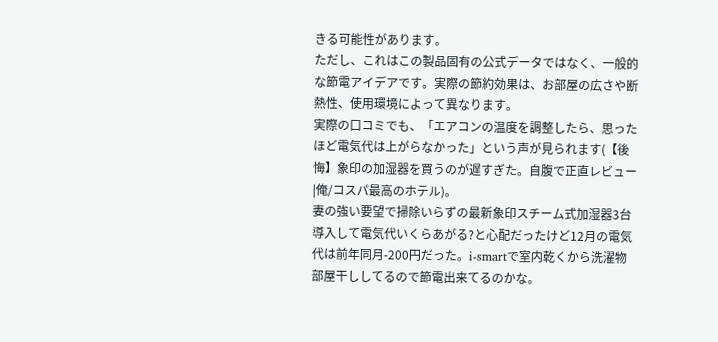きる可能性があります。
ただし、これはこの製品固有の公式データではなく、一般的な節電アイデアです。実際の節約効果は、お部屋の広さや断熱性、使用環境によって異なります。
実際の口コミでも、「エアコンの温度を調整したら、思ったほど電気代は上がらなかった」という声が見られます(【後悔】象印の加湿器を買うのが遅すぎた。自腹で正直レビュー|俺/コスパ最高のホテル)。
妻の強い要望で掃除いらずの最新象印スチーム式加湿器3台導入して電気代いくらあがる?と心配だったけど12月の電気代は前年同月-200円だった。i-smartで室内乾くから洗濯物部屋干ししてるので節電出来てるのかな。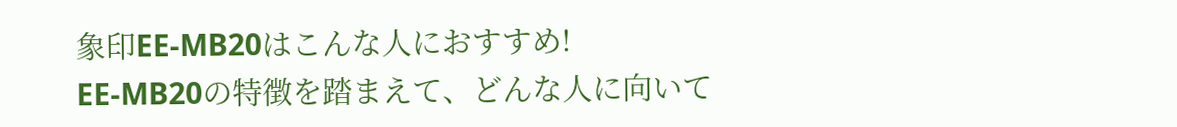象印EE-MB20はこんな人におすすめ!
EE-MB20の特徴を踏まえて、どんな人に向いて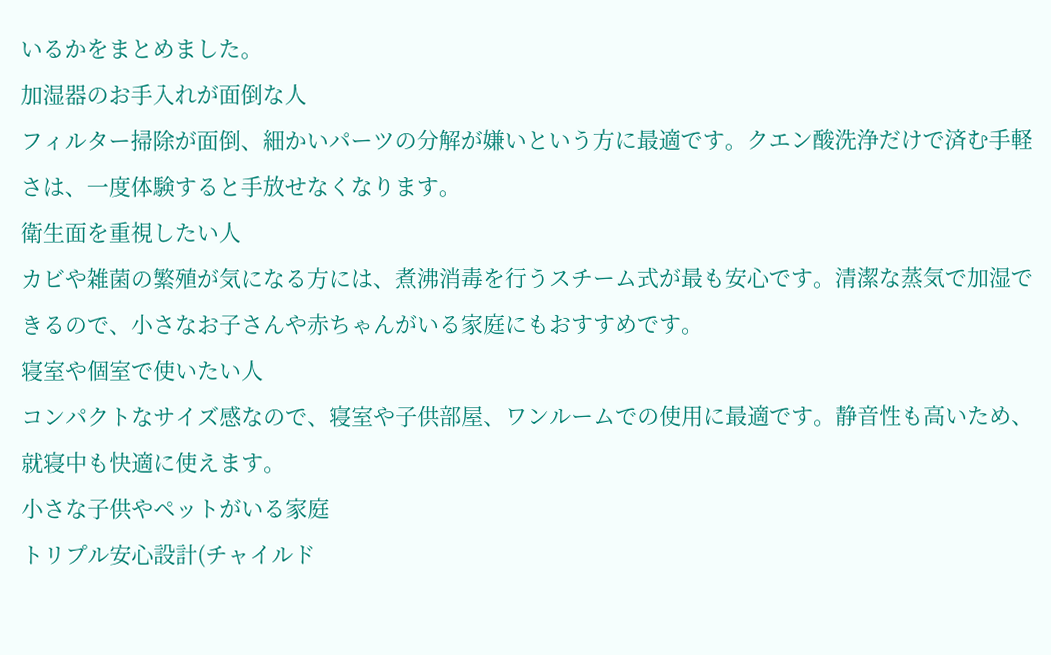いるかをまとめました。
加湿器のお手入れが面倒な人
フィルター掃除が面倒、細かいパーツの分解が嫌いという方に最適です。クエン酸洗浄だけで済む手軽さは、一度体験すると手放せなくなります。
衛生面を重視したい人
カビや雑菌の繁殖が気になる方には、煮沸消毒を行うスチーム式が最も安心です。清潔な蒸気で加湿できるので、小さなお子さんや赤ちゃんがいる家庭にもおすすめです。
寝室や個室で使いたい人
コンパクトなサイズ感なので、寝室や子供部屋、ワンルームでの使用に最適です。静音性も高いため、就寝中も快適に使えます。
小さな子供やペットがいる家庭
トリプル安心設計(チャイルド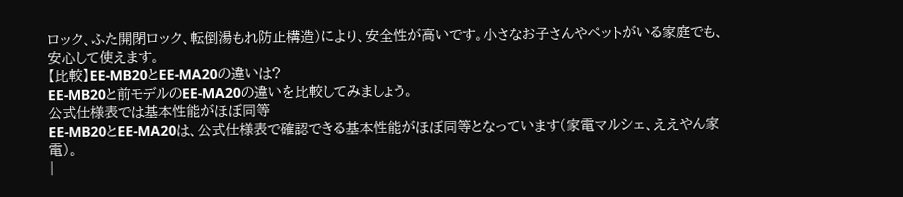ロック、ふた開閉ロック、転倒湯もれ防止構造)により、安全性が高いです。小さなお子さんやペットがいる家庭でも、安心して使えます。
【比較】EE-MB20とEE-MA20の違いは?
EE-MB20と前モデルのEE-MA20の違いを比較してみましょう。
公式仕様表では基本性能がほぼ同等
EE-MB20とEE-MA20は、公式仕様表で確認できる基本性能がほぼ同等となっています(家電マルシェ、ええやん家電)。
|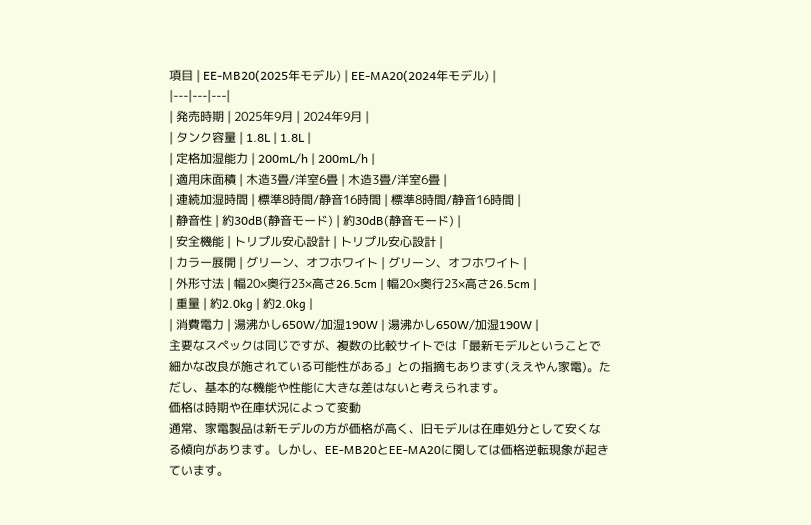項目 | EE-MB20(2025年モデル) | EE-MA20(2024年モデル) |
|---|---|---|
| 発売時期 | 2025年9月 | 2024年9月 |
| タンク容量 | 1.8L | 1.8L |
| 定格加湿能力 | 200mL/h | 200mL/h |
| 適用床面積 | 木造3畳/洋室6畳 | 木造3畳/洋室6畳 |
| 連続加湿時間 | 標準8時間/静音16時間 | 標準8時間/静音16時間 |
| 静音性 | 約30dB(静音モード) | 約30dB(静音モード) |
| 安全機能 | トリプル安心設計 | トリプル安心設計 |
| カラー展開 | グリーン、オフホワイト | グリーン、オフホワイト |
| 外形寸法 | 幅20×奥行23×高さ26.5cm | 幅20×奥行23×高さ26.5cm |
| 重量 | 約2.0kg | 約2.0kg |
| 消費電力 | 湯沸かし650W/加湿190W | 湯沸かし650W/加湿190W |
主要なスペックは同じですが、複数の比較サイトでは「最新モデルということで細かな改良が施されている可能性がある」との指摘もあります(ええやん家電)。ただし、基本的な機能や性能に大きな差はないと考えられます。
価格は時期や在庫状況によって変動
通常、家電製品は新モデルの方が価格が高く、旧モデルは在庫処分として安くなる傾向があります。しかし、EE-MB20とEE-MA20に関しては価格逆転現象が起きています。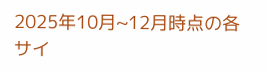2025年10月~12月時点の各サイ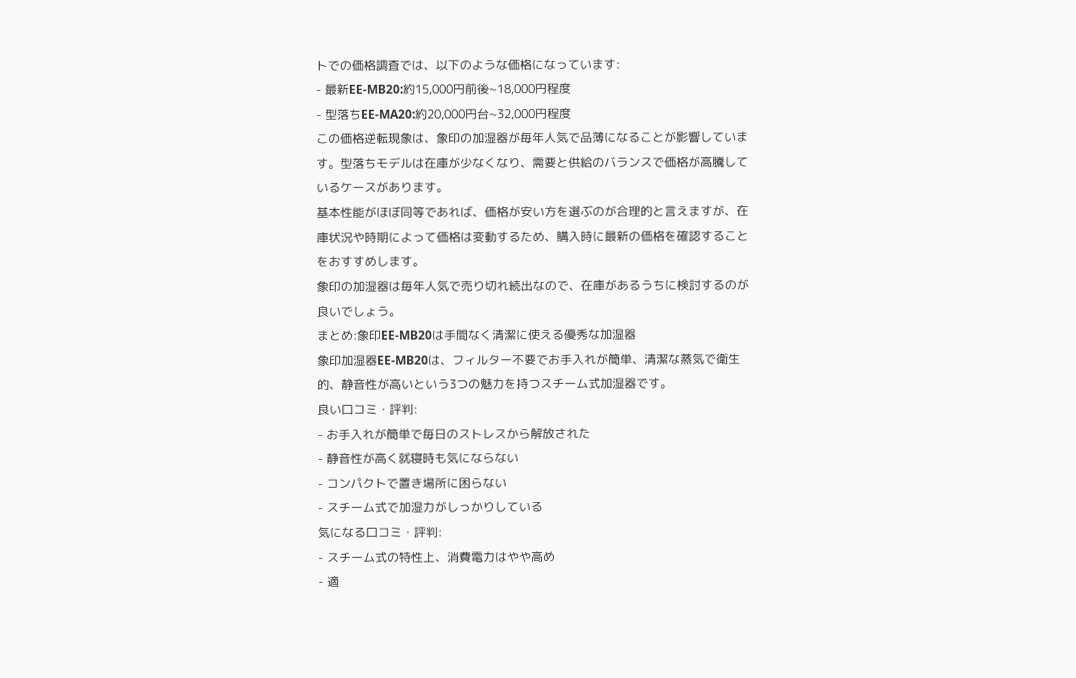トでの価格調査では、以下のような価格になっています:
- 最新EE-MB20:約15,000円前後~18,000円程度
- 型落ちEE-MA20:約20,000円台~32,000円程度
この価格逆転現象は、象印の加湿器が毎年人気で品薄になることが影響しています。型落ちモデルは在庫が少なくなり、需要と供給のバランスで価格が高騰しているケースがあります。
基本性能がほぼ同等であれば、価格が安い方を選ぶのが合理的と言えますが、在庫状況や時期によって価格は変動するため、購入時に最新の価格を確認することをおすすめします。
象印の加湿器は毎年人気で売り切れ続出なので、在庫があるうちに検討するのが良いでしょう。
まとめ:象印EE-MB20は手間なく清潔に使える優秀な加湿器
象印加湿器EE-MB20は、フィルター不要でお手入れが簡単、清潔な蒸気で衛生的、静音性が高いという3つの魅力を持つスチーム式加湿器です。
良い口コミ・評判:
- お手入れが簡単で毎日のストレスから解放された
- 静音性が高く就寝時も気にならない
- コンパクトで置き場所に困らない
- スチーム式で加湿力がしっかりしている
気になる口コミ・評判:
- スチーム式の特性上、消費電力はやや高め
- 適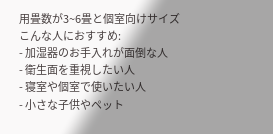用畳数が3~6畳と個室向けサイズ
こんな人におすすめ:
- 加湿器のお手入れが面倒な人
- 衛生面を重視したい人
- 寝室や個室で使いたい人
- 小さな子供やペット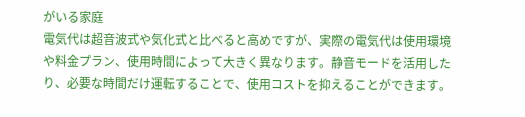がいる家庭
電気代は超音波式や気化式と比べると高めですが、実際の電気代は使用環境や料金プラン、使用時間によって大きく異なります。静音モードを活用したり、必要な時間だけ運転することで、使用コストを抑えることができます。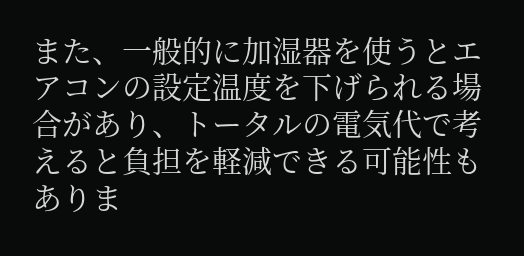また、一般的に加湿器を使うとエアコンの設定温度を下げられる場合があり、トータルの電気代で考えると負担を軽減できる可能性もありま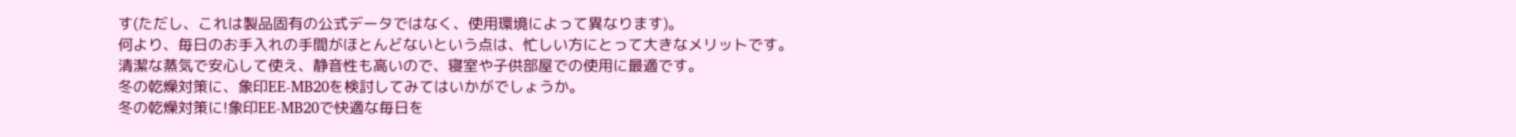す(ただし、これは製品固有の公式データではなく、使用環境によって異なります)。
何より、毎日のお手入れの手間がほとんどないという点は、忙しい方にとって大きなメリットです。
清潔な蒸気で安心して使え、静音性も高いので、寝室や子供部屋での使用に最適です。
冬の乾燥対策に、象印EE-MB20を検討してみてはいかがでしょうか。
冬の乾燥対策に!象印EE-MB20で快適な毎日を